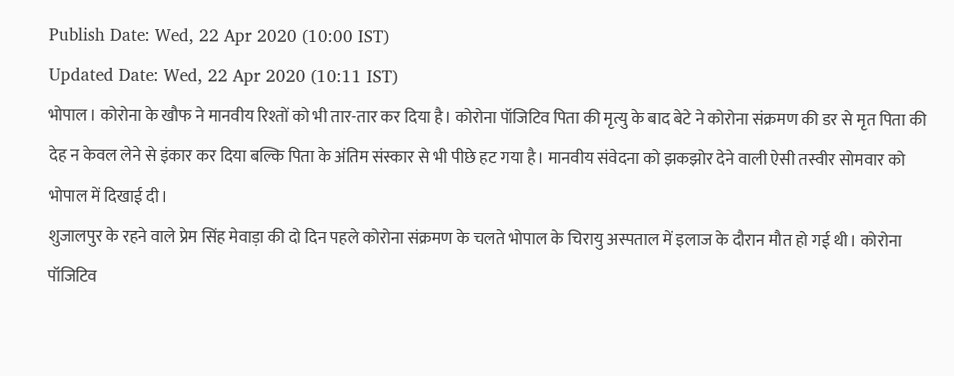Publish Date: Wed, 22 Apr 2020 (10:00 IST)
Updated Date: Wed, 22 Apr 2020 (10:11 IST)
भोपाल। कोरोना के खौफ ने मानवीय रिश्तों को भी तार-तार कर दिया है। कोरोना पॉजिटिव पिता की मृत्यु के बाद बेटे ने कोरोना संक्रमण की डर से मृत पिता की देह न केवल लेने से इंकार कर दिया बल्कि पिता के अंतिम संस्कार से भी पीछे हट गया है। मानवीय संवेदना को झकझोर देने वाली ऐसी तस्वीर सोमवार को भोपाल में दिखाई दी।
शुजालपुर के रहने वाले प्रेम सिंह मेवाड़ा की दो दिन पहले कोरोना संक्रमण के चलते भोपाल के चिरायु अस्पताल में इलाज के दौरान मौत हो गई थी। कोरोना पॉजिटिव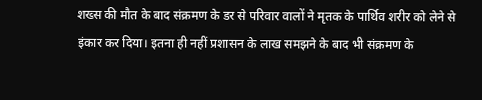शख्स की मौत के बाद संक्रमण के डर से परिवार वालों ने मृतक के पार्थिव शरीर को लेने से इंकार कर दिया। इतना ही नहीं प्रशासन के लाख समझने के बाद भी संक्रमण के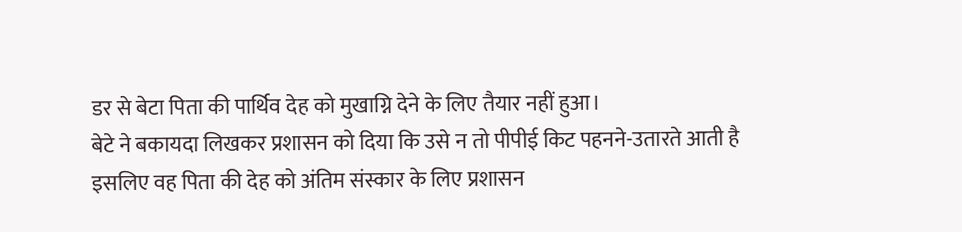डर से बेटा पिता की पार्थिव देह को मुखाग्नि देने के लिए तैयार नहीं हुआ।
बेटे ने बकायदा लिखकर प्रशासन को दिया कि उसे न तो पीपीई किट पहनने-उतारते आती है इसलिए वह पिता की देह को अंतिम संस्कार के लिए प्रशासन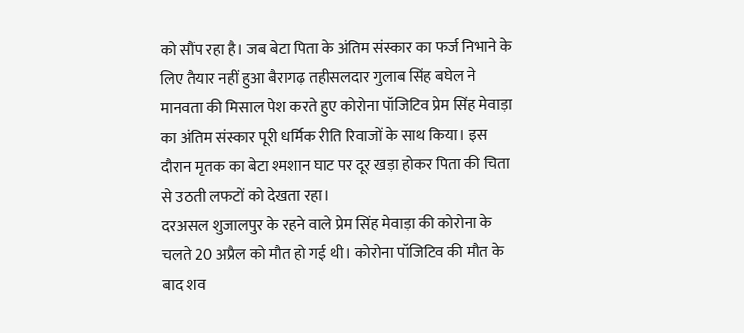को सौंप रहा है। जब बेटा पिता के अंतिम संस्कार का फर्ज निभाने के लिए तैयार नहीं हुआ बैरागढ़ तहीसलदार गुलाब सिंह बघेल ने मानवता की मिसाल पेश करते हुए कोरोना पॉजिटिव प्रेम सिंह मेवाड़ा का अंतिम संस्कार पूरी धर्मिक रीति रिवाजों के साथ किया। इस दौरान मृतक का बेटा श्मशान घाट पर दूर खड़ा होकर पिता की चिता से उठती लफटों को देखता रहा।
दरअसल शुजालपुर के रहने वाले प्रेम सिंह मेवाड़ा की कोरोना के चलते 20 अप्रैल को मौत हो गई थी। कोरोना पॉजिटिव की मौत के बाद शव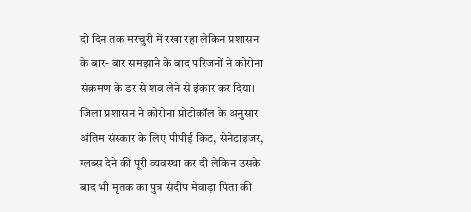दो दिन तक मरचुरी में रखा रहा लेकिन प्रशासन के बार- बार समझाने के बाद परिजनों ने कोरोना संक्रमण के डर से शव लेने से इंकार कर दिया। जिला प्रशासन ने कोरोना प्रोटोकॉल के अनुसार अंतिम संस्कार के लिए पीपीई किट, सेनेटाइजर, ग्लब्स देने की पूरी व्यवस्था कर दी लेकिन उसके बाद भी मृतक का पुत्र संदीप मेवाड़ा पिता की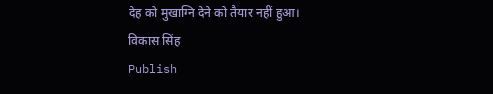देह को मुखाग्नि देने को तैयार नहीं हुआ।
विकास सिंह
Publish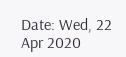Date: Wed, 22 Apr 2020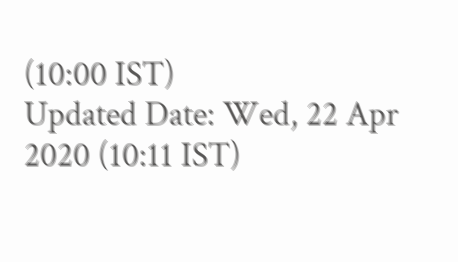(10:00 IST)
Updated Date: Wed, 22 Apr 2020 (10:11 IST)